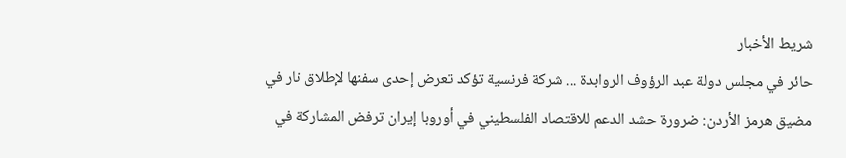شريط الأخبار
حائر في مجلس دولة عبد الرؤوف الروابدة ... شركة فرنسية تؤكد تعرض إحدى سفنها لإطلاق نار في مضيق هرمز الأردن: ضرورة حشد الدعم للاقتصاد الفلسطيني في أوروبا إيران ترفض المشاركة في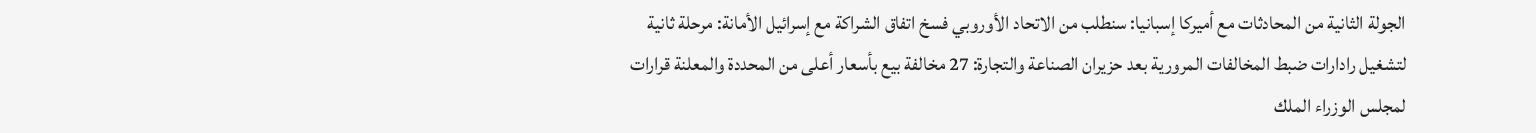الجولة الثانية من المحادثات مع أميركا إسبانيا: سنطلب من الاتحاد الأوروبي فسخ اتفاق الشراكة مع إسرائيل الأمانة: مرحلة ثانية لتشغيل رادارات ضبط المخالفات المرورية بعد حزيران الصناعة والتجارة: 27 مخالفة بيع بأسعار أعلى من المحددة والمعلنة قرارات لمجلس الوزراء الملك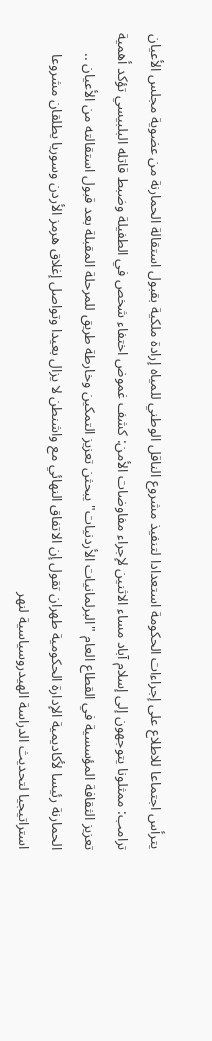يترأس اجتماعا للاطلاع على إجراءات الحكومة استعدادا لتنفيذ مشروع الناقل الوطني للمياه إرادة ملكية بقبول استقالة الحمارنة من عضوية مجلس الأعيان ترامب: ممثلونا يتوجهون إلى إسلام آباد مساء الاثنين لإجراء مفاوضات الأمن: كشف غموض اختفاء شخص في الطفيلة وضبط قاتله البلبيسي تؤكد أهمية تعزيز الثقافة المؤسسية في القطاع العام "البرلمانيات الأردنيات" يبحثن تعزيز التمكين وخارطة طريق للمرحلة المقبلة بعد قبول استقالته من الأعيان .. الحمارنة رئيسا لأكاديمية الإدارة الحكومية طهران تقول إن الاتفاق النهائي مع واشنطن لا يزال بعيدا وتواصل إغلاق هرمز الأردن وسوريا يطلقان مشروعا استراتيجيا لتحديث الدراسة الهيدروسياسية لنهر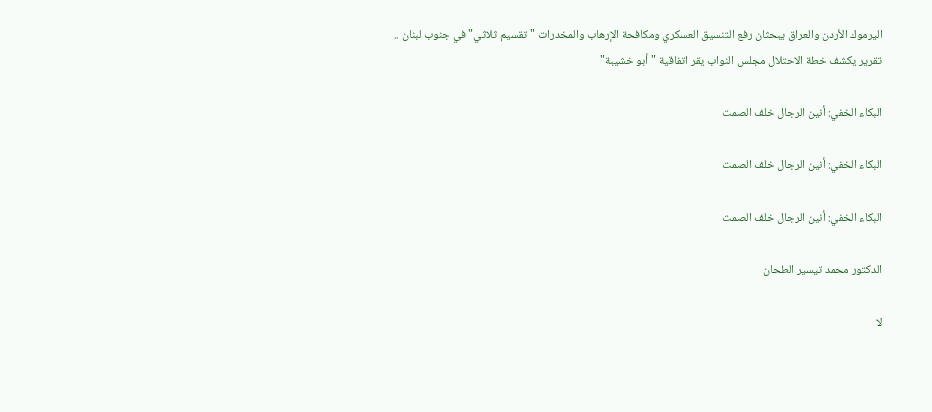اليرموك الأردن والعراق يبحثان رفع التنسيق العسكري ومكافحة الإرهاب والمخدرات "تقسيم ثلاثي" في جنوب لبنان .. تقرير يكشف خطة الاحتلال مجلس النواب يقر اتفاقية "أبو خشيبة"

البكاء الخفي: أنين الرجال خلف الصمت

البكاء الخفي: أنين الرجال خلف الصمت

البكاء الخفي: أنين الرجال خلف الصمت

الدكتور محمد تيسير الطحان

لا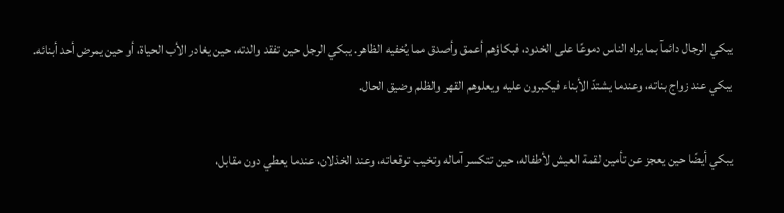يبكي الرجال دائمآ بما يراه الناس دموعًا على الخدود، فبكاؤهم أعمق وأصدق مما يُخفيه الظاهر. يبكي الرجل حين تفقد والدته، حين يغادر الأب الحياة، أو حين يمرض أحد أبنائه. يبكي عند زواج بناته، وعندما يشتدّ الأبناء فيكبرون عليه ويعلوهم القهر والظلم وضيق الحال.

يبكي أيضًا حين يعجز عن تأمين لقمة العيش لأطفاله، حين تتكسر آماله وتخيب توقعاته، وعند الخذلان، عندما يعطي دون مقابل،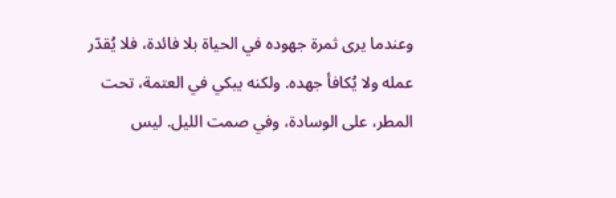وعندما يرى ثمرة جهوده في الحياة بلا فائدة، فلا يُقدّر عمله ولا يُكافأ جهده. ولكنه يبكي في العتمة، تحت المطر، على الوسادة، وفي صمت الليل. ليس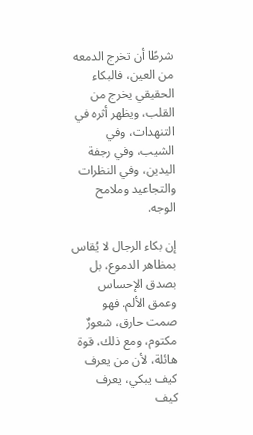شرطًا أن تخرج الدمعه من العين، فالبكاء الحقيقي يخرج من القلب، ويظهر أثره في التنهدات، وفي الشيب، وفي رجفة اليدين، وفي النظرات والتجاعيد وملامح الوجه.

إن بكاء الرجال لا يُقاس بمظاهر الدموع، بل بصدق الإحساس وعمق الألم. فهو صمت حارق، شعورٌ مكتوم، ومع ذلك، قوة هائلة، لأن من يعرف كيف يبكي، يعرف كيف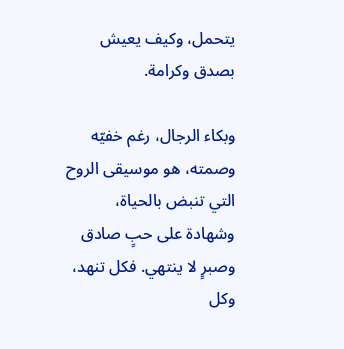يتحمل، وكيف يعيش بصدق وكرامة.

وبكاء الرجال، رغم خفيّه وصمته، هو موسيقى الروح التي تنبض بالحياة، وشهادة على حبٍ صادق وصبرٍ لا ينتهي. فكل تنهد، وكل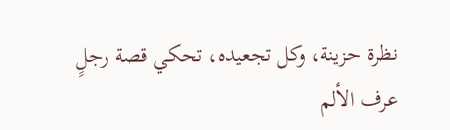نظرة حزينة، وكل تجعيده، تحكي قصة رجلٍ عرف الألم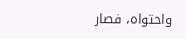واحتواه، فصار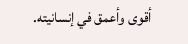أقوى وأعمق في إنسانيته.